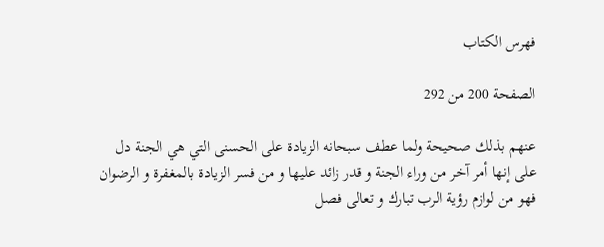فهرس الكتاب

الصفحة 200 من 292

عنهم بذلك صحيحة ولما عطف سبحانه الزيادة على الحسنى التي هي الجنة دل على إنها أمر آخر من وراء الجنة و قدر زائد عليها و من فسر الزيادة بالمغفرة و الرضوان فهو من لوازم رؤية الرب تبارك و تعالى فصل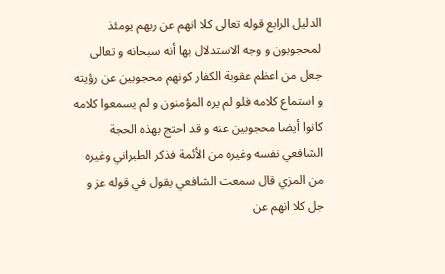الدليل الرابع قوله تعالى كلا انهم عن ربهم يومئذ لمحجوبون و وجه الاستدلال بها أنه سبحانه و تعالى جعل من اعظم عقوبة الكفار كونهم محجوبين عن رؤيته و استماع كلامه فلو لم يره المؤمنون و لم يسمعوا كلامه كانوا أيضا محجوبين عنه و قد احتج بهذه الحجة الشافعي نفسه وغيره من الأئمة فذكر الطبراني وغيره من المزي قال سمعت الشافعي يقول في قوله عز و جل كلا انهم عن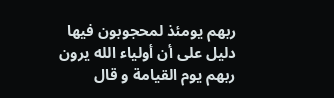ربهم يومئذ لمحجوبون فيها دليل على أن أولياء الله يرون ربهم يوم القيامة و قال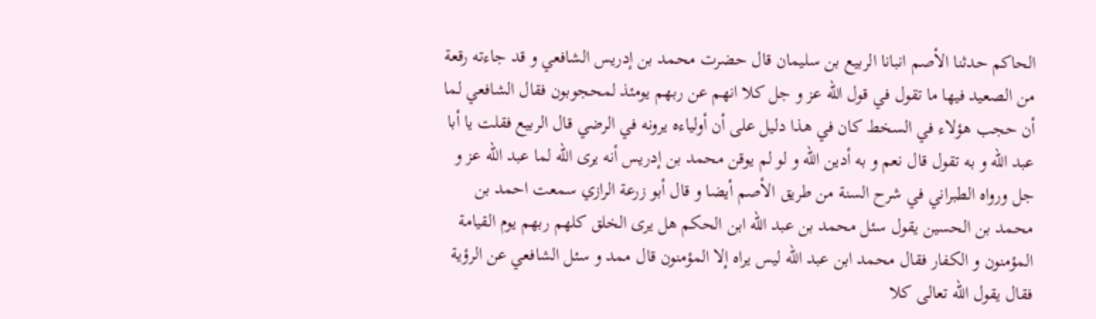الحاكم حدثنا الأصم انبانا الربيع بن سليمان قال حضرت محمد بن إدريس الشافعي و قد جاءته رقعة من الصعيد فيها ما تقول في قول الله عز و جل كلا انهم عن ربهم يومئذ لمحجوبون فقال الشافعي لما أن حجب هؤلاء في السخط كان في هذا دليل على أن أولياءه يرونه في الرضي قال الربيع فقلت يا أبا عبد الله و به تقول قال نعم و به أدين الله و لو لم يوقن محمد بن إدريس أنه يرى الله لما عبد الله عز و جل ورواه الطبراني في شرح السنة من طريق الأصم أيضا و قال أبو زرعة الرازي سمعت احمد بن محمد بن الحسين يقول سئل محمد بن عبد الله ابن الحكم هل يرى الخلق كلهم ربهم يوم القيامة المؤمنون و الكفار فقال محمد ابن عبد الله ليس يراه إلا المؤمنون قال ممد و سئل الشافعي عن الرؤية فقال يقول الله تعالى كلا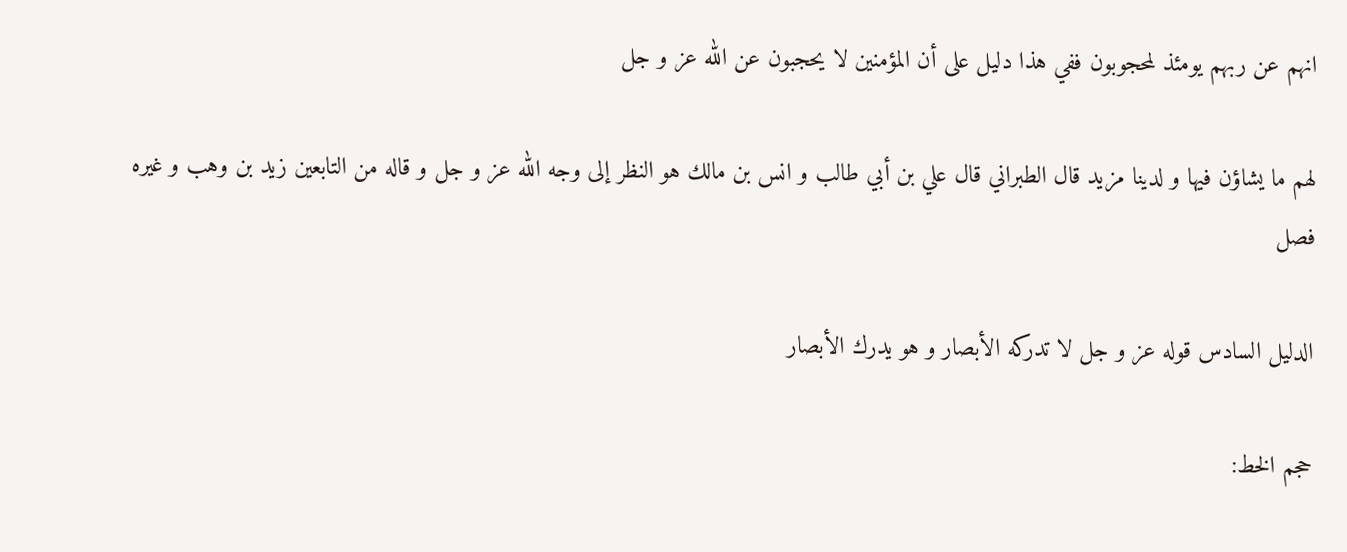انهم عن ربهم يومئذ لمحجوبون ففي هذا دليل على أن المؤمنين لا يحجبون عن الله عز و جل

لهم ما يشاؤن فيها و لدينا مزيد قال الطبراني قال علي بن أبي طالب و انس بن مالك هو النظر إلى وجه الله عز و جل و قاله من التابعين زيد بن وهب و غيره فصل

الدليل السادس قوله عز و جل لا تدركه الأبصار و هو يدرك الأبصار

حجم الخط: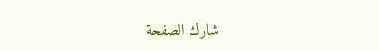شارك الصفحة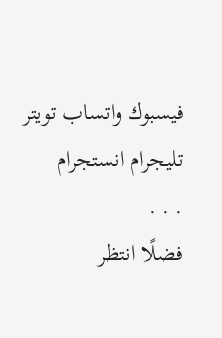فيسبوك واتساب تويتر تليجرام انستجرام
. . .
فضلًا انتظر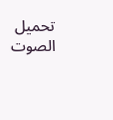تحميل الصوت